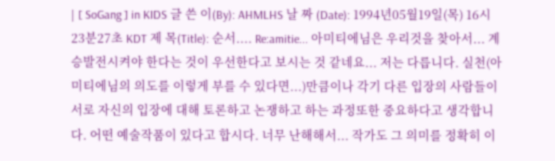| [ SoGang ] in KIDS 글 쓴 이(By): AHMLHS 날 짜 (Date): 1994년05월19일(목) 16시23분27초 KDT 제 목(Title): 순서.... Re:amitie... 아미티에님은 우리것을 찾아서... 계승발전시켜야 한다는 것이 우선한다고 보시는 것 같네요... 저는 다릅니다. 실천(아미티에님의 의도를 이렇게 부를 수 있다면...)만큼이나 각기 다른 입장의 사람들이 서로 자신의 입장에 대해 토론하고 논쟁하고 하는 과정또한 중요하다고 생각합니다. 어떤 예술작품이 있다고 합시다. 너무 난해해서... 작가도 그 의미를 정확히 이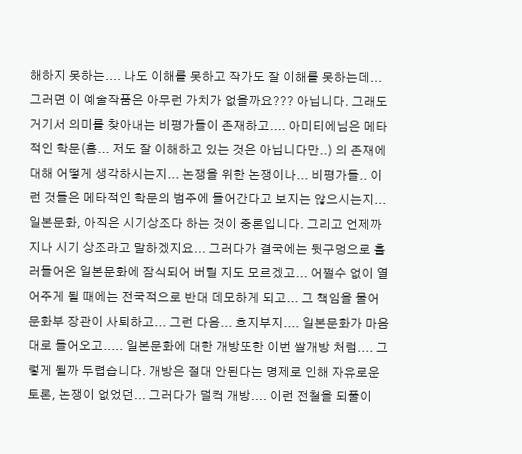해하지 못하는.... 나도 이해를 못하고 작가도 잘 이해를 못하는데...그러면 이 예술작품은 아무런 가치가 없을까요??? 아닙니다. 그래도 거기서 의미를 찾아내는 비평가들이 존재하고.... 아미티에님은 메타적인 학문(흠... 저도 잘 이해하고 있는 것은 아닙니다만..) 의 존재에 대해 어떻게 생각하시는지... 논쟁을 위한 논쟁이나... 비평가들.. 이런 것들은 메타적인 학문의 범주에 들어간다고 보지는 않으시는지... 일본문화, 아직은 시기상조다 하는 것이 중론입니다. 그리고 언제까지나 시기 상조라고 말하겠지요... 그러다가 결국에는 뒷구멍으로 흘러들어온 일본문화에 잠식되어 버릴 지도 모르겠고... 어쩔수 없이 열어주게 될 때에는 전국적으로 반대 데모하게 되고... 그 책임을 물어 문화부 장관이 사퇴하고... 그런 다음... 흐지부지.... 일본문화가 마음대로 들어오고..... 일본문화에 대한 개방또한 이번 쌀개방 처럼.... 그렇게 될까 두렵습니다. 개방은 절대 안된다는 명제로 인해 자유로운 토론, 논쟁이 없었던... 그러다가 덜컥 개방.... 이런 전철을 되풀이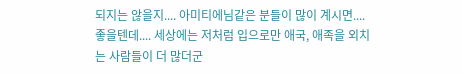되지는 않을지.... 아미티에님같은 분들이 많이 계시면.... 좋을텐데.... 세상에는 저처럼 입으로만 애국, 애족을 외치는 사람들이 더 많더군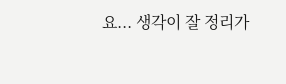요... 생각이 잘 정리가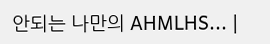안되는 나만의 AHMLHS... |